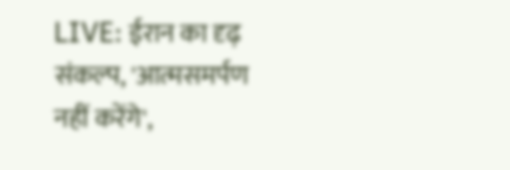LIVE: ईरान का दृढ़ संकल्प, 'आत्मसमर्पण नहीं करेंगे',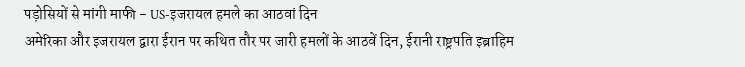पड़ोसियों से मांगी माफी - US-इजरायल हमले का आठवां दिन
अमेरिका और इजरायल द्वारा ईरान पर कथित तौर पर जारी हमलों के आठवें दिन, ईरानी राष्ट्रपति इब्राहिम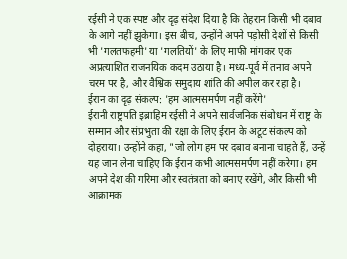रईसी ने एक स्पष्ट और दृढ़ संदेश दिया है कि तेहरान किसी भी दबाव के आगे नहीं झुकेगा। इस बीच, उन्होंने अपने पड़ोसी देशों से किसी भी 'गलतफहमी' या 'गलतियों' के लिए माफी मांगकर एक अप्रत्याशित राजनयिक कदम उठाया है। मध्य-पूर्व में तनाव अपने चरम पर है, और वैश्विक समुदाय शांति की अपील कर रहा है।
ईरान का दृढ़ संकल्प: 'हम आत्मसमर्पण नहीं करेंगे'
ईरानी राष्ट्रपति इब्राहिम रईसी ने अपने सार्वजनिक संबोधन में राष्ट्र के सम्मान और संप्रभुता की रक्षा के लिए ईरान के अटूट संकल्प को दोहराया। उन्होंने कहा, "जो लोग हम पर दबाव बनाना चाहते हैं, उन्हें यह जान लेना चाहिए कि ईरान कभी आत्मसमर्पण नहीं करेगा। हम अपने देश की गरिमा और स्वतंत्रता को बनाए रखेंगे, और किसी भी आक्रामक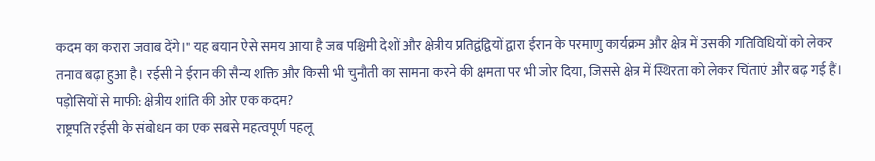कदम का करारा जवाब देंगे।" यह बयान ऐसे समय आया है जब पश्चिमी देशों और क्षेत्रीय प्रतिद्वंद्वियों द्वारा ईरान के परमाणु कार्यक्रम और क्षेत्र में उसकी गतिविधियों को लेकर तनाव बढ़ा हुआ है। रईसी ने ईरान की सैन्य शक्ति और किसी भी चुनौती का सामना करने की क्षमता पर भी जोर दिया, जिससे क्षेत्र में स्थिरता को लेकर चिंताएं और बढ़ गई हैं।
पड़ोसियों से माफी: क्षेत्रीय शांति की ओर एक कदम?
राष्ट्रपति रईसी के संबोधन का एक सबसे महत्वपूर्ण पहलू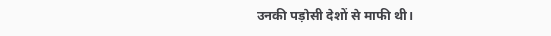उनकी पड़ोसी देशों से माफी थी।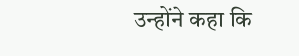उन्होंने कहा कि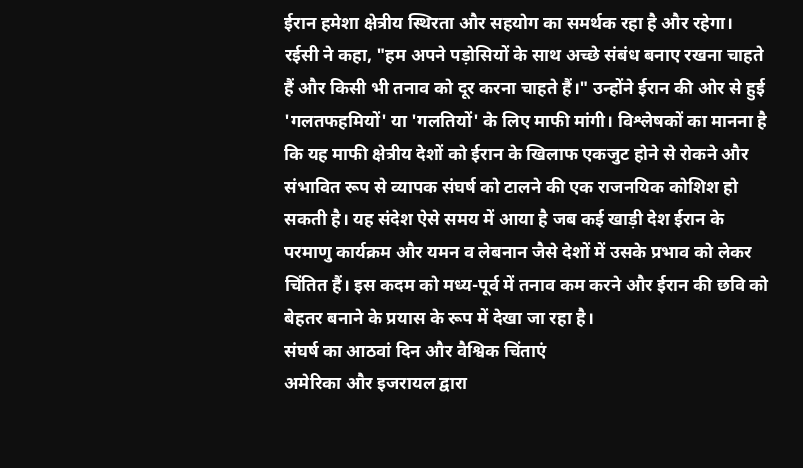ईरान हमेशा क्षेत्रीय स्थिरता और सहयोग का समर्थक रहा है और रहेगा। रईसी ने कहा, "हम अपने पड़ोसियों के साथ अच्छे संबंध बनाए रखना चाहते हैं और किसी भी तनाव को दूर करना चाहते हैं।" उन्होंने ईरान की ओर से हुई 'गलतफहमियों' या 'गलतियों' के लिए माफी मांगी। विश्लेषकों का मानना है कि यह माफी क्षेत्रीय देशों को ईरान के खिलाफ एकजुट होने से रोकने और संभावित रूप से व्यापक संघर्ष को टालने की एक राजनयिक कोशिश हो सकती है। यह संदेश ऐसे समय में आया है जब कई खाड़ी देश ईरान के परमाणु कार्यक्रम और यमन व लेबनान जैसे देशों में उसके प्रभाव को लेकर चिंतित हैं। इस कदम को मध्य-पूर्व में तनाव कम करने और ईरान की छवि को बेहतर बनाने के प्रयास के रूप में देखा जा रहा है।
संघर्ष का आठवां दिन और वैश्विक चिंताएं
अमेरिका और इजरायल द्वारा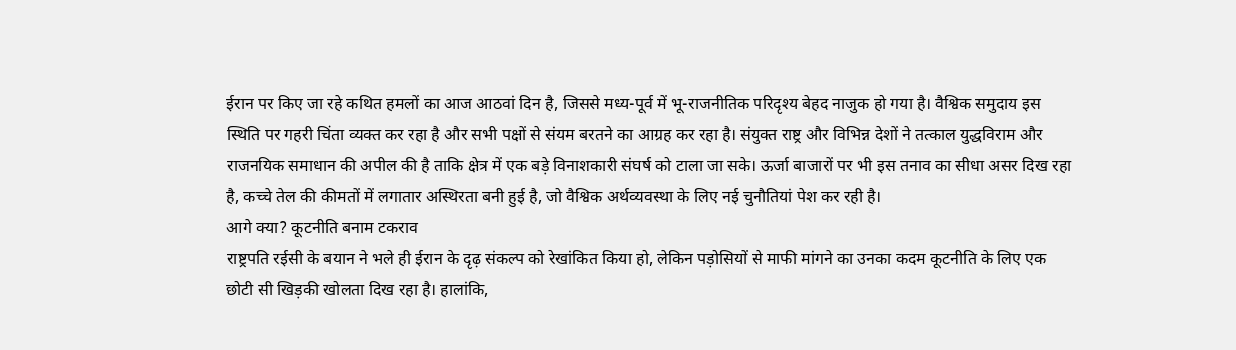ईरान पर किए जा रहे कथित हमलों का आज आठवां दिन है, जिससे मध्य-पूर्व में भू-राजनीतिक परिदृश्य बेहद नाजुक हो गया है। वैश्विक समुदाय इस स्थिति पर गहरी चिंता व्यक्त कर रहा है और सभी पक्षों से संयम बरतने का आग्रह कर रहा है। संयुक्त राष्ट्र और विभिन्न देशों ने तत्काल युद्धविराम और राजनयिक समाधान की अपील की है ताकि क्षेत्र में एक बड़े विनाशकारी संघर्ष को टाला जा सके। ऊर्जा बाजारों पर भी इस तनाव का सीधा असर दिख रहा है, कच्चे तेल की कीमतों में लगातार अस्थिरता बनी हुई है, जो वैश्विक अर्थव्यवस्था के लिए नई चुनौतियां पेश कर रही है।
आगे क्या? कूटनीति बनाम टकराव
राष्ट्रपति रईसी के बयान ने भले ही ईरान के दृढ़ संकल्प को रेखांकित किया हो, लेकिन पड़ोसियों से माफी मांगने का उनका कदम कूटनीति के लिए एक छोटी सी खिड़की खोलता दिख रहा है। हालांकि,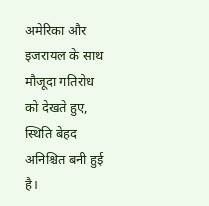अमेरिका और इजरायल के साथ मौजूदा गतिरोध को देखते हुए, स्थिति बेहद अनिश्चित बनी हुई है।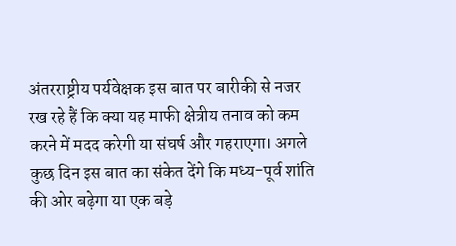अंतरराष्ट्रीय पर्यवेक्षक इस बात पर बारीकी से नजर रख रहे हैं कि क्या यह माफी क्षेत्रीय तनाव को कम करने में मदद करेगी या संघर्ष और गहराएगा। अगले कुछ दिन इस बात का संकेत देंगे कि मध्य-पूर्व शांति की ओर बढ़ेगा या एक बड़े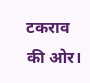टकराव की ओर।